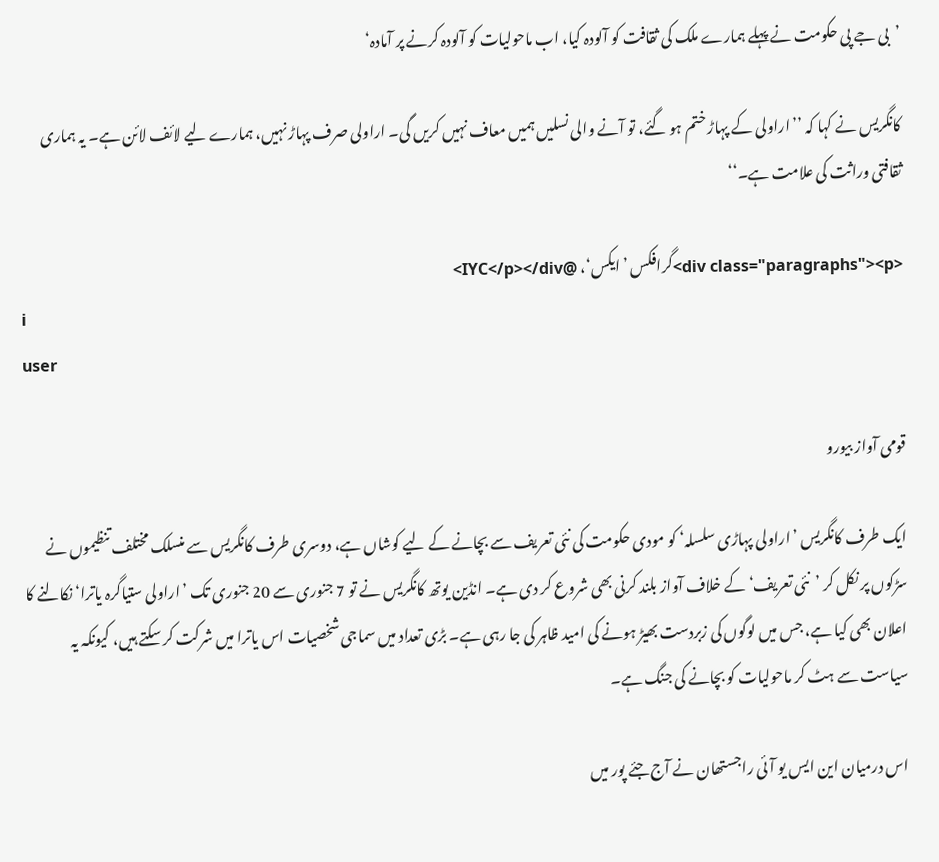’بی جے پی حکومت نے پہلے ہمارے ملک کی ثقافت کو آلودہ کیا، اب ماحولیات کو آلودہ کرنے پر آمادہ‘

کانگریس نے کہا کہ ’’اراولی کے پہاڑ ختم ہو گئے، تو آنے والی نسلیں ہمیں معاف نہیں کریں گی۔ اراولی صرف پہاڑ نہیں، ہمارے لیے لائف لائن ہے۔ یہ ہماری ثقافتی وراثت کی علامت ہے۔‘‘

<div class="paragraphs"><p>گرافکس ’ایکس‘، @IYC</p></div>
i
user

قومی آواز بیورو

ایک طرف کانگریس ’اراولی پہاڑی سلسلہ‘ کو مودی حکومت کی نئی تعریف سے بچانے کے لیے کوشاں ہے، دوسری طرف کانگریس سے منسلک مختلف تنظیموں نے سڑکوں پر نکل کر ’نئی تعریف‘ کے خلاف آواز بلند کرنی بھی شروع کر دی ہے۔ انڈین یوتھ کانگریس نے تو 7 جنوری سے 20 جنوری تک ’اراولی ستیاگرہ یاترا‘ نکالنے کا اعلان بھی کیا ہے، جس میں لوگوں کی زبردست بھیڑ ہونے کی امید ظاہر کی جا رہی ہے۔ بڑی تعداد میں سماجی شخصیات اس یاترا میں شرکت کر سکتے ہیں، کیونکہ یہ سیاست سے ہٹ کر ماحولیات کو بچانے کی جنگ ہے۔

اس درمیان این ایس یو آئی راجستھان نے آج جئے پور میں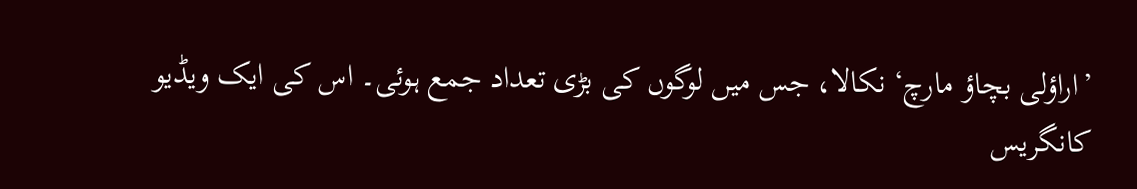’اراؤلی بچاؤ مارچ‘ نکالا، جس میں لوگوں کی بڑی تعداد جمع ہوئی۔ اس کی ایک ویڈیو کانگریس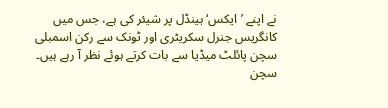نے اپنے ’ایکس‘ ہینڈل پر شیئر کی ہے، جس میں کانگریس جنرل سکریٹری اور ٹونک سے رکن اسمبلی سچن پائلٹ میڈیا سے بات کرتے ہوئے نظر آ رہے ہیں۔ سچن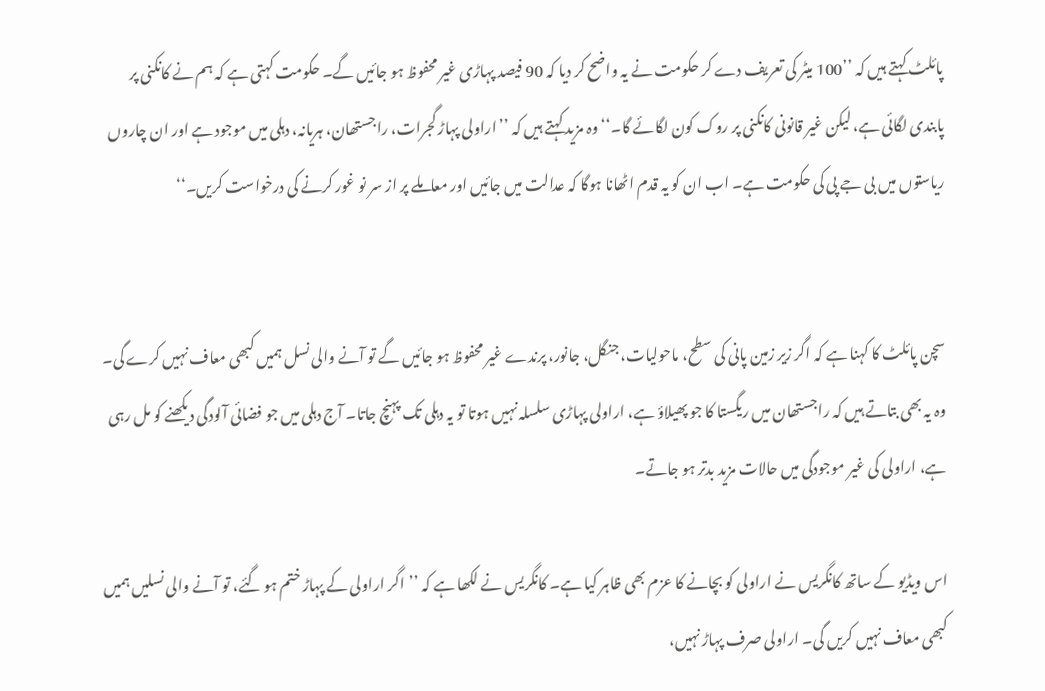پائلٹ کہتے ہیں کہ ’’100 میٹر کی تعریف دے کر حکومت نے یہ واضح کر دیا کہ 90 فیصد پہاڑی غیر محفوظ ہو جائیں گے۔ حکومت کہتی ہے کہ ہم نے کانکنی پر پابندی لگائی ہے، لیکن غیر قانونی کانکنی پر روک کون لگائے گا۔‘‘ وہ مزید کہتے ہیں کہ ’’اراولی پہاڑ گجرات، راجستھان، ہریانہ، دہلی میں موجود ہے اور ان چاروں ریاستوں میں بی جے پی کی حکومت ہے۔ اب ان کو یہ قدم اٹھانا ہوگا کہ عدالت میں جائیں اور معاملے پر از سر نو غور کرنے کی درخواست کریں۔‘‘


سچن پائلٹ کا کہنا ہے کہ اگر زیر زمین پانی کی سطح، ماحولیات، جنگل، جانور، پرندے غیر محفوظ ہو جائیں گے تو آنے والی نسل ہمیں کبھی معاف نہیں کرے گی۔ وہ یہ بھی بتاتے ہیں کہ راجستھان میں ریگستا کا جو پھیلاؤ ہے، اراولی پہاڑی سلسلہ نہیں ہوتا تو یہ دہلی تک پہنچ جاتا۔ آج دہلی میں جو فضائی آلودگی دیکھنے کو مل رہی ہے، اراولی کی غیر موجودگی میں حالات مزید بدتر ہو جاتے۔

اس ویڈیو کے ساتھ کانگریس نے اراولی کو بچانے کا عزم بھی ظاہر کیا ہے۔ کانگریس نے لکھا ہے کہ ’’اگر اراولی کے پہاڑ ختم ہو گئے، تو آنے والی نسلیں ہمیں کبھی معاف نہیں کریں گی۔ اراولی صرف پہاڑ نہیں،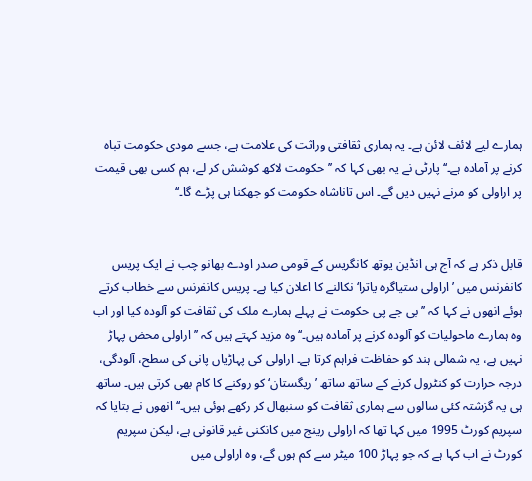ہمارے لیے لائف لائن ہے۔ یہ ہماری ثقافتی وراثت کی علامت ہے، جسے مودی حکومت تباہ کرنے پر آمادہ ہے۔‘‘ پارٹی نے یہ بھی کہا کہ ’’حکومت لاکھ کوشش کر لے، ہم کسی بھی قیمت پر اراولی کو مرنے نہیں دیں گے۔ اس تاناشاہ حکومت کو جھکنا ہی پڑے گا۔‘‘


قابل ذکر ہے کہ آج ہی انڈین یوتھ کانگریس کے قومی صدر اودے بھانو چب نے ایک پریس کانفرنس میں ’اراولی ستیاگرہ یاترا‘ نکالنے کا اعلان کیا ہے۔ پریس کانفرنس سے خطاب کرتے ہوئے انھوں نے کہا کہ ’’بی جے پی حکومت نے پہلے ہمارے ملک کی ثقافت کو آلودہ کیا اور اب وہ ہمارے ماحولیات کو آلودہ کرنے پر آمادہ ہیں۔‘‘ وہ مزید کہتے ہیں کہ ’’اراولی محض پہاڑ نہیں ہے، یہ شمالی ہند کو حفاظت فراہم کرتا ہے۔ اراولی کی پہاڑیاں پانی کی سطح، آلودگی، درجہ حرارت کو کنٹرول کرنے کے ساتھ ساتھ ’ریگستان‘ کو روکنے کا کام بھی کرتی ہیں۔ ساتھ ہی یہ گزشتہ کئی سالوں سے ہماری ثقافت کو سنبھال کر رکھے ہوئی ہیں۔‘‘ انھوں نے بتایا کہ سپریم کورٹ 1995 میں کہا تھا کہ اراولی رینج میں کانکنی غیر قانونی ہے، لیکن سپریم کورٹ نے اب کہا ہے کہ جو پہاڑ 100 میٹر سے کم ہوں گے، وہ اراولی میں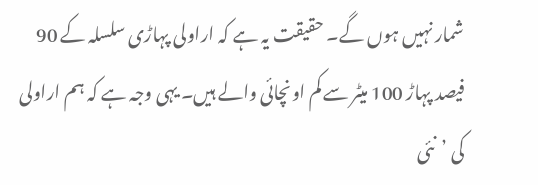شمار نہیں ہوں گے۔ حقیقت یہ ہے کہ اراولی پہاڑی سلسلہ کے 90 فیصد پہاڑ 100 میٹر سے کم اونچائی والے ہیں۔ یہی وجہ ہے کہ ہم اراولی کی ’نئی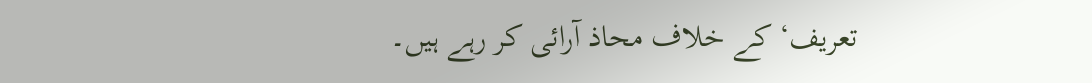تعریف‘ کے خلاف محاذ آرائی کر رہے ہیں۔